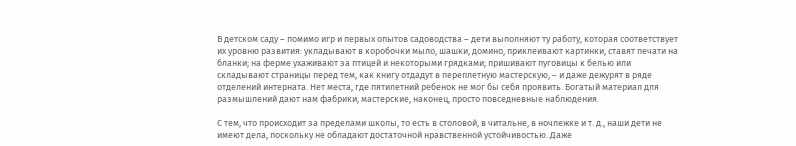В детском саду – помимо игр и первых опытов садоводства – дети выполняют ту работу, которая соответствует их уровню развития: укладывают в коробочки мыло, шашки, домино, приклеивают картинки, ставят печати на бланки; на ферме ухаживают за птицей и некоторыми грядками; пришивают пуговицы к белью или складывают страницы перед тем, как книгу отдадут в переплетную мастерскую, – и даже дежурят в ряде отделений интерната. Нет места, где пятилетний ребенок не мог бы себя проявить. Богатый материал для размышлений дают нам фабрики, мастерские, наконец, просто повседневные наблюдения.

С тем, что происходит за пределами школы, то есть в столовой, в читальне, в ночлежке и т. д., наши дети не имеют дела, поскольку не обладают достаточной нравственной устойчивостью. Даже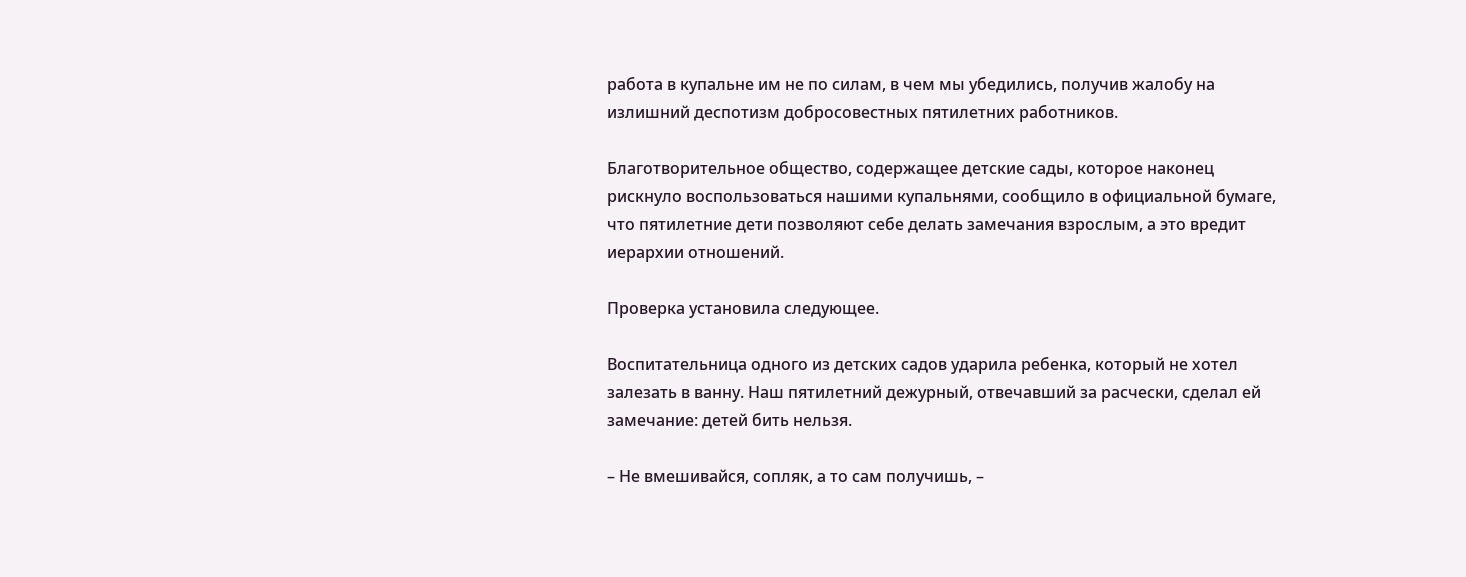работа в купальне им не по силам, в чем мы убедились, получив жалобу на излишний деспотизм добросовестных пятилетних работников.

Благотворительное общество, содержащее детские сады, которое наконец рискнуло воспользоваться нашими купальнями, сообщило в официальной бумаге, что пятилетние дети позволяют себе делать замечания взрослым, а это вредит иерархии отношений.

Проверка установила следующее.

Воспитательница одного из детских садов ударила ребенка, который не хотел залезать в ванну. Наш пятилетний дежурный, отвечавший за расчески, сделал ей замечание: детей бить нельзя.

– Не вмешивайся, сопляк, а то сам получишь, –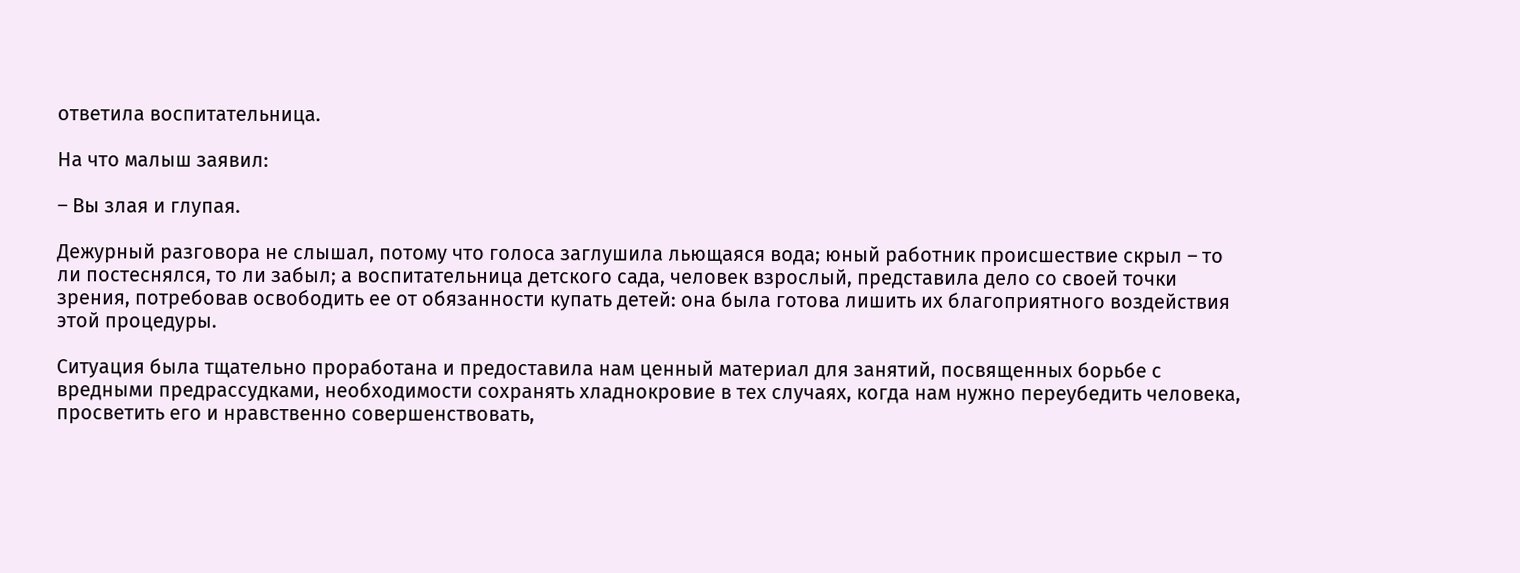ответила воспитательница.

На что малыш заявил:

– Вы злая и глупая.

Дежурный разговора не слышал, потому что голоса заглушила льющаяся вода; юный работник происшествие скрыл – то ли постеснялся, то ли забыл; а воспитательница детского сада, человек взрослый, представила дело со своей точки зрения, потребовав освободить ее от обязанности купать детей: она была готова лишить их благоприятного воздействия этой процедуры.

Ситуация была тщательно проработана и предоставила нам ценный материал для занятий, посвященных борьбе с вредными предрассудками, необходимости сохранять хладнокровие в тех случаях, когда нам нужно переубедить человека, просветить его и нравственно совершенствовать,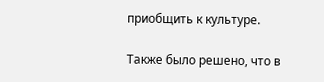приобщить к культуре.

Также было решено, что в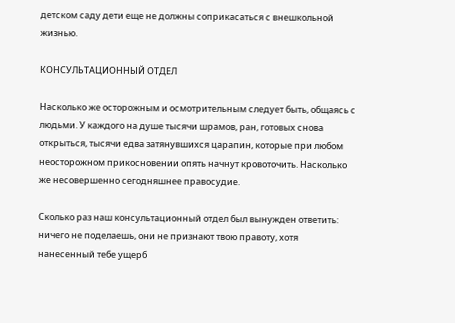детском саду дети еще не должны соприкасаться с внешкольной жизнью.

КОНСУЛЬТАЦИОННЫЙ ОТДЕЛ

Насколько же осторожным и осмотрительным следует быть, общаясь с людьми. У каждого на душе тысячи шрамов, ран, готовых снова открыться, тысячи едва затянувшихся царапин, которые при любом неосторожном прикосновении опять начнут кровоточить. Насколько же несовершенно сегодняшнее правосудие.

Сколько раз наш консультационный отдел был вынужден ответить: ничего не поделаешь, они не признают твою правоту, хотя нанесенный тебе ущерб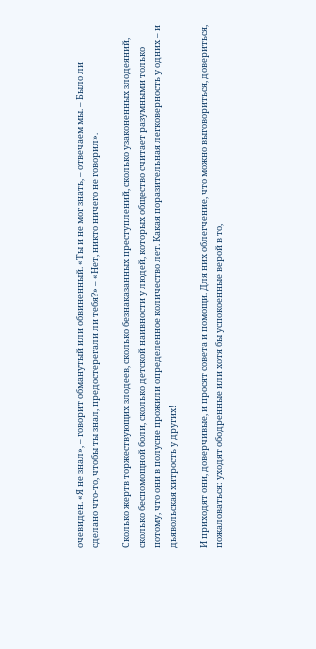очевиден. «Я не знал», – говорит обманутый или обвиненный. «Ты и не мог знать, – отвечаем мы. – Было ли сделано что-то, чтобы ты знал, предостерегали ли тебя?» – «Нет, никто ничего не говорил».

Сколько жертв торжествующих злодеев, сколько безнаказанных преступлений, сколько узаконенных злодеяний, сколько беспомощной боли, сколько детской наивности у людей, которых общество считает разумными только потому, что они в полусне прожили определенное количество лет. Какая поразительная легковерность у одних – и дьявольская хитрость у других!

И приходят они, доверчивые, и просят совета и помощи. Для них облегчение, что можно выговориться, довериться, пожаловаться: уходят ободренные или хотя бы успокоенные верой в то,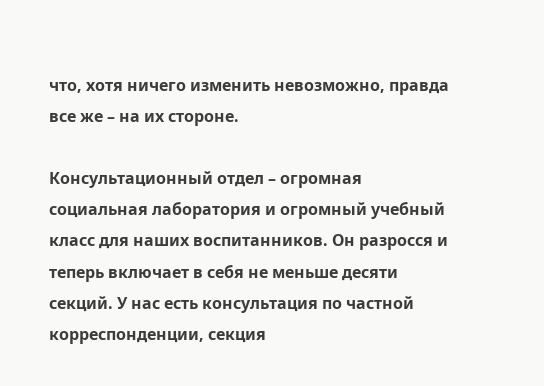что, хотя ничего изменить невозможно, правда все же – на их стороне.

Консультационный отдел – огромная социальная лаборатория и огромный учебный класс для наших воспитанников. Он разросся и теперь включает в себя не меньше десяти секций. У нас есть консультация по частной корреспонденции, секция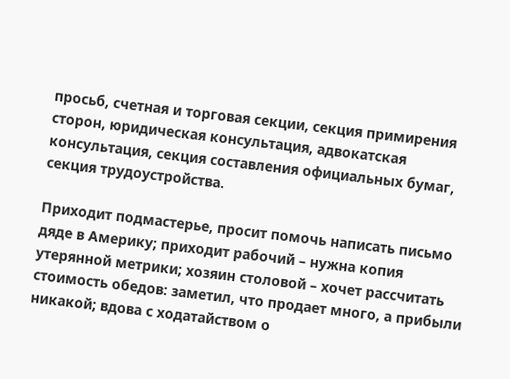просьб, счетная и торговая секции, секция примирения сторон, юридическая консультация, адвокатская консультация, секция составления официальных бумаг, секция трудоустройства.

Приходит подмастерье, просит помочь написать письмо дяде в Америку; приходит рабочий – нужна копия утерянной метрики; хозяин столовой – хочет рассчитать стоимость обедов: заметил, что продает много, а прибыли никакой; вдова с ходатайством о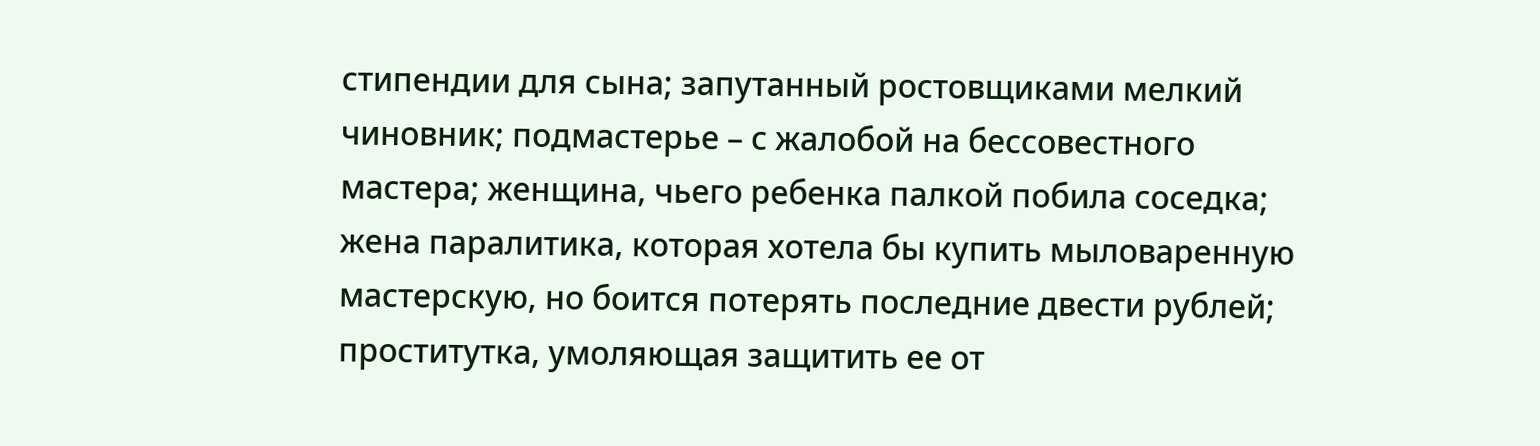стипендии для сына; запутанный ростовщиками мелкий чиновник; подмастерье – с жалобой на бессовестного мастера; женщина, чьего ребенка палкой побила соседка; жена паралитика, которая хотела бы купить мыловаренную мастерскую, но боится потерять последние двести рублей; проститутка, умоляющая защитить ее от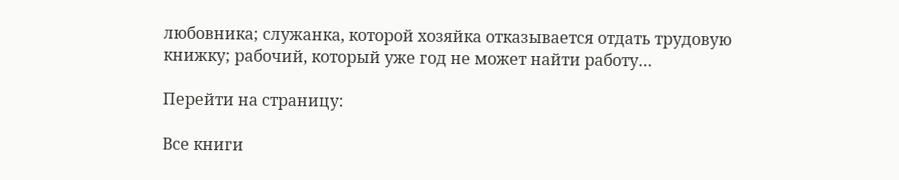любовника; служанка, которой хозяйка отказывается отдать трудовую книжку; рабочий, который уже год не может найти работу…

Перейти на страницу:

Все книги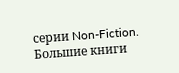серии Non-Fiction. Большие книги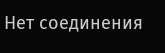Нет соединения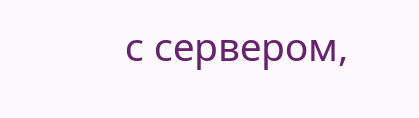с сервером,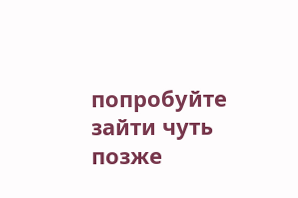попробуйте зайти чуть позже